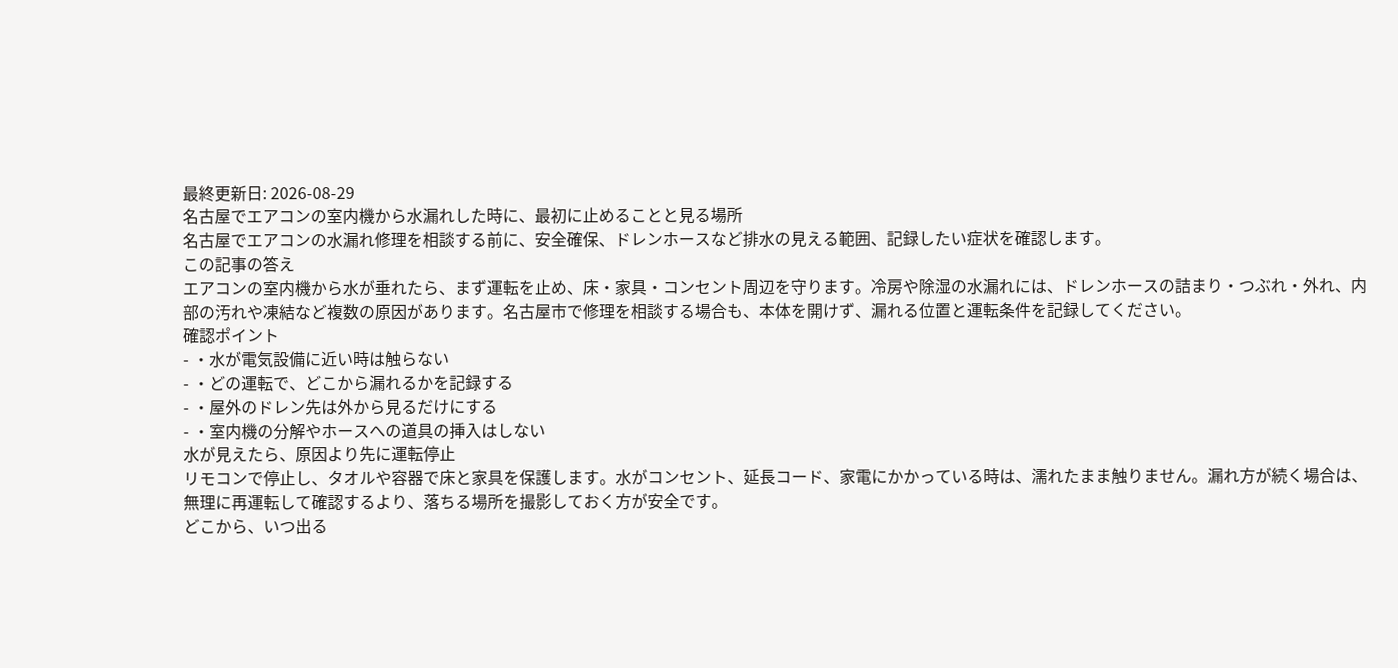最終更新日: 2026-08-29
名古屋でエアコンの室内機から水漏れした時に、最初に止めることと見る場所
名古屋でエアコンの水漏れ修理を相談する前に、安全確保、ドレンホースなど排水の見える範囲、記録したい症状を確認します。
この記事の答え
エアコンの室内機から水が垂れたら、まず運転を止め、床・家具・コンセント周辺を守ります。冷房や除湿の水漏れには、ドレンホースの詰まり・つぶれ・外れ、内部の汚れや凍結など複数の原因があります。名古屋市で修理を相談する場合も、本体を開けず、漏れる位置と運転条件を記録してください。
確認ポイント
- ・水が電気設備に近い時は触らない
- ・どの運転で、どこから漏れるかを記録する
- ・屋外のドレン先は外から見るだけにする
- ・室内機の分解やホースへの道具の挿入はしない
水が見えたら、原因より先に運転停止
リモコンで停止し、タオルや容器で床と家具を保護します。水がコンセント、延長コード、家電にかかっている時は、濡れたまま触りません。漏れ方が続く場合は、無理に再運転して確認するより、落ちる場所を撮影しておく方が安全です。
どこから、いつ出る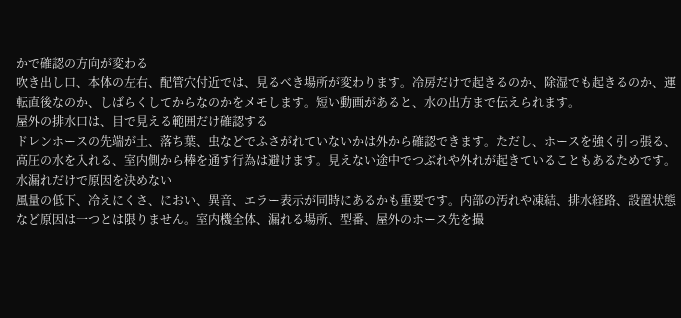かで確認の方向が変わる
吹き出し口、本体の左右、配管穴付近では、見るべき場所が変わります。冷房だけで起きるのか、除湿でも起きるのか、運転直後なのか、しばらくしてからなのかをメモします。短い動画があると、水の出方まで伝えられます。
屋外の排水口は、目で見える範囲だけ確認する
ドレンホースの先端が土、落ち葉、虫などでふさがれていないかは外から確認できます。ただし、ホースを強く引っ張る、高圧の水を入れる、室内側から棒を通す行為は避けます。見えない途中でつぶれや外れが起きていることもあるためです。
水漏れだけで原因を決めない
風量の低下、冷えにくさ、におい、異音、エラー表示が同時にあるかも重要です。内部の汚れや凍結、排水経路、設置状態など原因は一つとは限りません。室内機全体、漏れる場所、型番、屋外のホース先を撮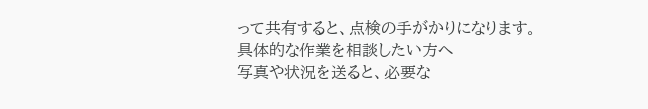って共有すると、点検の手がかりになります。
具体的な作業を相談したい方へ
写真や状況を送ると、必要な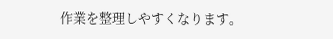作業を整理しやすくなります。